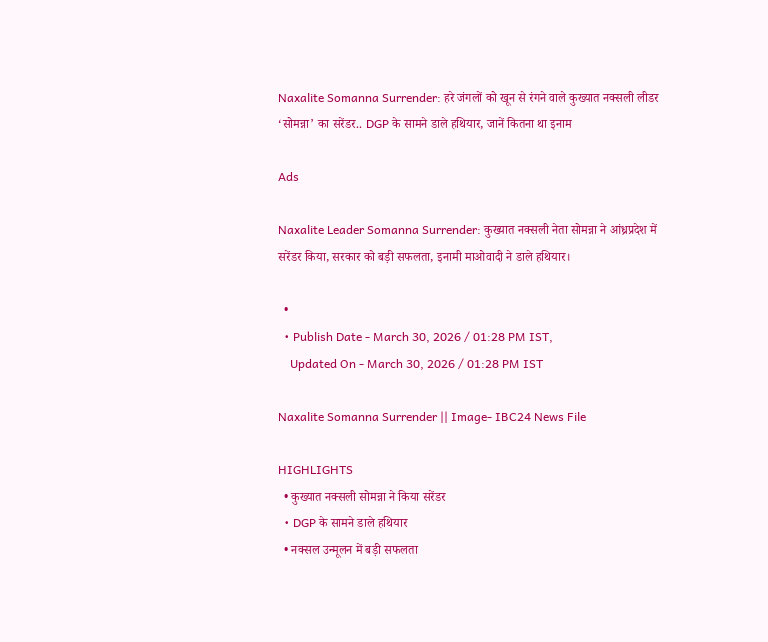Naxalite Somanna Surrender: हरे जंगलों को खून से रंगने वाले कुख्यात नक्सली लीडर ‘सोमन्ना’ का सरेंडर.. DGP के सामने डाले हथियार, जानें कितना था इनाम

Ads

Naxalite Leader Somanna Surrender: कुख्यात नक्सली नेता सोमन्ना ने आंध्रप्रदेश में सरेंडर किया, सरकार को बड़ी सफलता, इनामी माओवादी ने डाले हथियार।

  •
  • Publish Date - March 30, 2026 / 01:28 PM IST,
    Updated On - March 30, 2026 / 01:28 PM IST

Naxalite Somanna Surrender || Image- IBC24 News File

HIGHLIGHTS
  • कुख्यात नक्सली सोमन्ना ने किया सरेंडर
  • DGP के सामने डाले हथियार
  • नक्सल उन्मूलन में बड़ी सफलता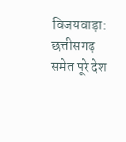विजयवाड़ा: छत्तीसगढ़ समेत पूरे देश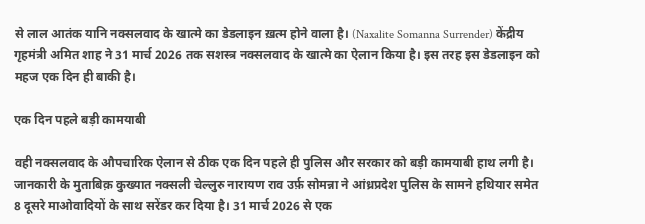से लाल आतंक यानि नक्सलवाद के खात्मे का डेडलाइन ख़त्म होने वाला है। (Naxalite Somanna Surrender) केंद्रीय गृहमंत्री अमित शाह ने 31 मार्च 2026 तक सशस्त्र नक्सलवाद के खात्मे का ऐलान किया है। इस तरह इस डेडलाइन को महज एक दिन ही बाकी है।

एक दिन पहले बड़ी कामयाबी

वही नक्सलवाद के औपचारिक ऐलान से ठीक एक दिन पहले ही पुलिस और सरकार को बड़ी कामयाबी हाथ लगी है। जानकारी के मुताबिक़ कुख्यात नक्सली चेल्लुरु नारायण राव उर्फ़ सोमन्ना ने आंध्रप्रदेश पुलिस के सामने हथियार समेत 8 दूसरे माओवादियों के साथ सरेंडर कर दिया है। 31 मार्च 2026 से एक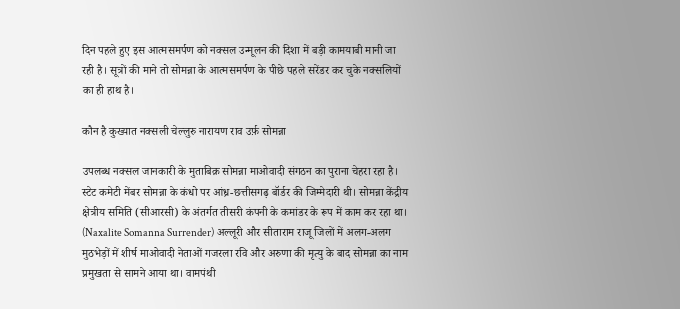दिन पहले हुए इस आत्मसमर्पण को नक्सल उन्मूलन की दिशा में बड़ी कामयाबी मानी जा रही है। सूत्रों की माने तो सोमन्ना के आत्मसमर्पण के पीछे पहले सरेंडर कर चुके नक्सलियों का ही हाथ है।

कौन है कुख्यात नक्सली चेल्लुरु नारायण राव उर्फ़ सोमन्ना

उपलब्ध नक्सल जानकारी के मुताबिक़ सोमन्ना माओवादी संगठन का पुराना चेहरा रहा है। स्टेट कमेटी मेंबर सोमन्ना के कंधो पर आंध्र-छत्तीसगढ़ बॉर्डर की जिम्मेदारी थी। सोमन्ना केंद्रीय क्षेत्रीय समिति (सीआरसी) के अंतर्गत तीसरी कंपनी के कमांडर के रूप में काम कर रहा था। (Naxalite Somanna Surrender) अल्लूरी और सीताराम राजू जिलों में अलग-अलग मुठभेड़ों में शीर्ष माओवादी नेताओं गजरला रवि और अरुणा की मृत्यु के बाद सोमन्ना का नाम प्रमुखता से सामने आया था। वामपंथी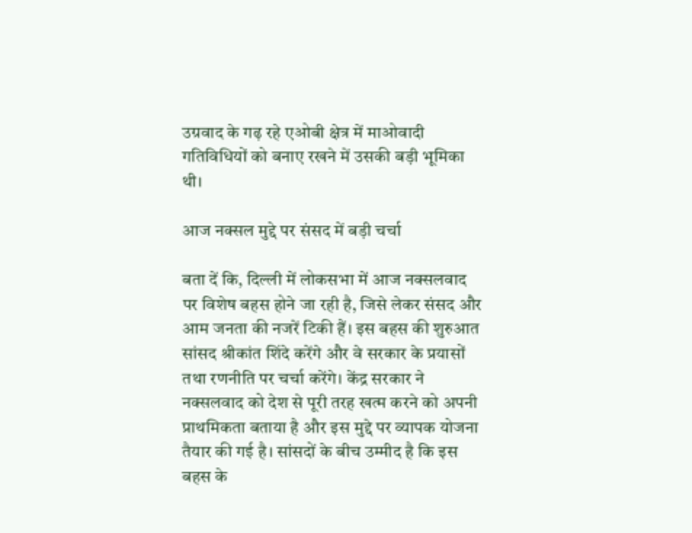उग्रवाद के गढ़ रहे एओबी क्षेत्र में माओवादी गतिविधियों को बनाए रखने में उसकी बड़ी भूमिका थी।

आज नक्सल मुद्दे पर संसद में बड़ी चर्चा

बता दें कि, दिल्ली में लोकसभा में आज नक्सलवाद पर विशेष बहस होने जा रही है, जिसे लेकर संसद और आम जनता की नजरें टिकी हैं। इस बहस की शुरुआत सांसद श्रीकांत शिंदे करेंगे और वे सरकार के प्रयासों तथा रणनीति पर चर्चा करेंगे। केंद्र सरकार ने नक्सलवाद को देश से पूरी तरह खत्म करने को अपनी प्राथमिकता बताया है और इस मुद्दे पर व्यापक योजना तैयार की गई है। सांसदों के बीच उम्मीद है कि इस बहस के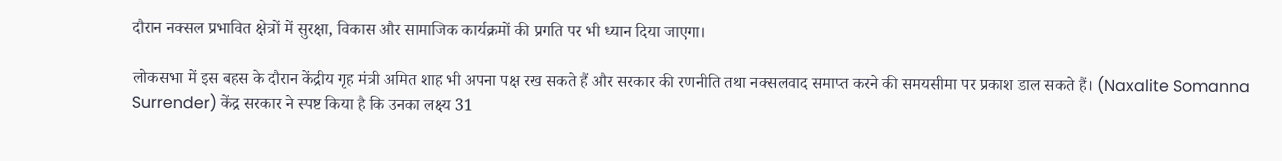दौरान नक्सल प्रभावित क्षेत्रों में सुरक्षा, विकास और सामाजिक कार्यक्रमों की प्रगति पर भी ध्यान दिया जाएगा।

लोकसभा में इस बहस के दौरान केंद्रीय गृह मंत्री अमित शाह भी अपना पक्ष रख सकते हैं और सरकार की रणनीति तथा नक्सलवाद समाप्त करने की समयसीमा पर प्रकाश डाल सकते हैं। (Naxalite Somanna Surrender) केंद्र सरकार ने स्पष्ट किया है कि उनका लक्ष्य 31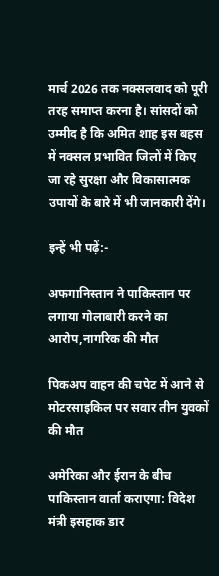मार्च 2026 तक नक्सलवाद को पूरी तरह समाप्त करना है। सांसदों को उम्मीद है कि अमित शाह इस बहस में नक्सल प्रभावित जिलों में किए जा रहे सुरक्षा और विकासात्मक उपायों के बारे में भी जानकारी देंगे।

इन्हें भी पढ़ें:-

अफगानिस्तान ने पाकिस्तान पर लगाया गोलाबारी करने का आरोप,नागरिक की मौत

पिकअप वाहन की चपेट में आने से मोटरसाइकिल पर सवार तीन युवकों की मौत

अमेरिका और ईरान के बीच पाकिस्तान वार्ता कराएगा: विदेश मंत्री इसहाक डार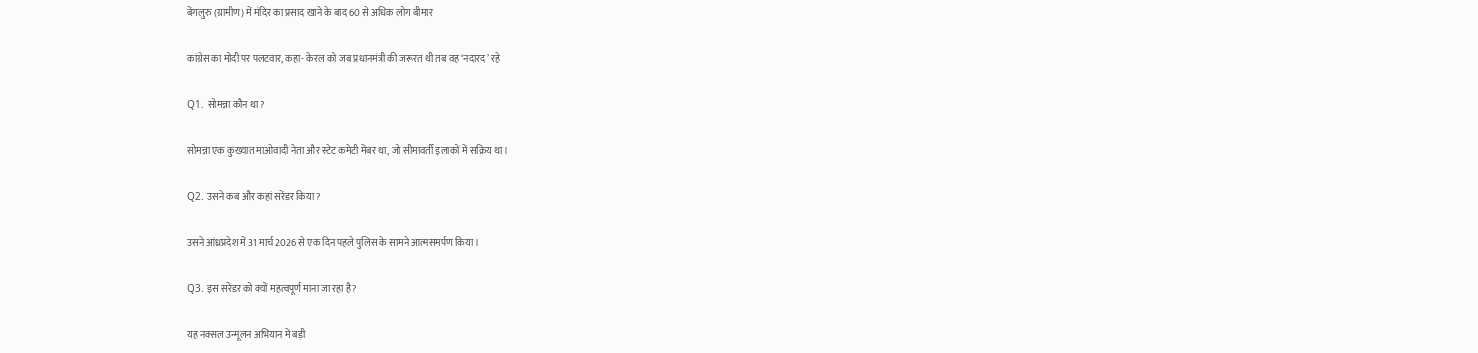बेंगलुरु (ग्रामीण) में मंदिर का प्रसाद खाने के बाद 60 से अधिक लोग बीमार

कांग्रेस का मोदी पर पलटवार, कहा- केरल को जब प्रधानमंत्री की जरूरत थी तब वह ‘नदारद’ रहे

Q1. सोमन्ना कौन था?

सोमन्ना एक कुख्यात माओवादी नेता और स्टेट कमेटी मेंबर था, जो सीमावर्ती इलाकों में सक्रिय था।

Q2. उसने कब और कहां सरेंडर किया?

उसने आंध्रप्रदेश में 31 मार्च 2026 से एक दिन पहले पुलिस के सामने आत्मसमर्पण किया।

Q3. इस सरेंडर को क्यों महत्वपूर्ण माना जा रहा है?

यह नक्सल उन्मूलन अभियान में बड़ी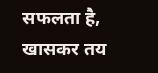सफलता है, खासकर तय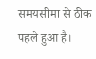समयसीमा से ठीक पहले हुआ है।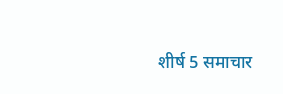शीर्ष 5 समाचार